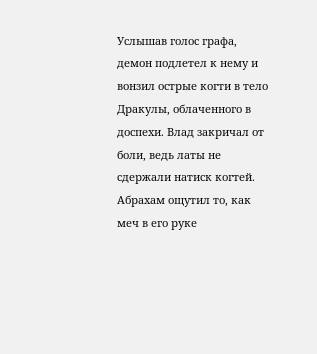Услышав голос графа, демон подлетел к нему и вонзил острые когти в тело Дракулы, облаченного в доспехи. Влад закричал от боли, ведь латы не сдержали натиск когтей. Абрахам ощутил то, как меч в его руке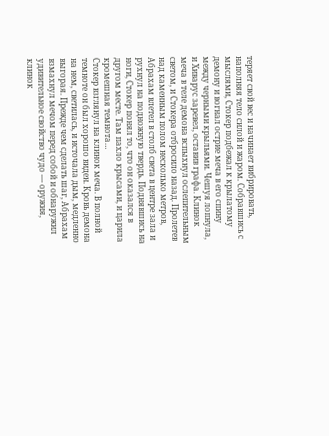теряет свой вес и начинает вибрировать, наполняя тело силой и жаром. Собравшись с мыслями, Стокер подбежал к крылатому демону и вогнал острие меча в его спину между черными крыльями. Чешуя лопнула, и Хиварус заревел, оставив графа. Клинок меча в теле демона вспыхнул ослепительным светом, и Стокера отбросило назад. Пролетев над каменным полом несколько метров, Абрахам влетел в столб света в центре зала и рухнул на подножную твердь. Поднявшись на ноги, Стокер понял то, что он оказался в другом месте. Там пахло крысами, и царила кромешная темнота…
Стокер взглянул на клинок меча. В полной темноте он был хорошо виден. Кровь демона на нем, светилась, и источала дым, медленно выгорая. Прежде чем сделать шаг, Абрахам взмахнул мечом перед собой и обнаружил удивительное свойство чудо — оружия, клинок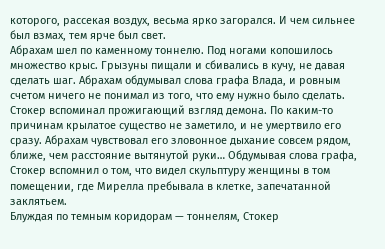которого, рассекая воздух, весьма ярко загорался. И чем сильнее был взмах, тем ярче был свет.
Абрахам шел по каменному тоннелю. Под ногами копошилось множество крыс. Грызуны пищали и сбивались в кучу, не давая сделать шаг. Абрахам обдумывал слова графа Влада, и ровным счетом ничего не понимал из того, что ему нужно было сделать. Стокер вспоминал прожигающий взгляд демона. По каким-то причинам крылатое существо не заметило, и не умертвило его сразу. Абрахам чувствовал его зловонное дыхание совсем рядом, ближе, чем расстояние вытянутой руки… Обдумывая слова графа, Стокер вспомнил о том, что видел скульптуру женщины в том помещении, где Мирелла пребывала в клетке, запечатанной заклятьем.
Блуждая по темным коридорам — тоннелям, Стокер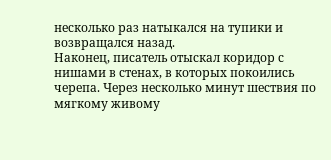несколько раз натыкался на тупики и возвращался назад.
Наконец, писатель отыскал коридор с нишами в стенах, в которых покоились черепа. Через несколько минут шествия по мягкому живому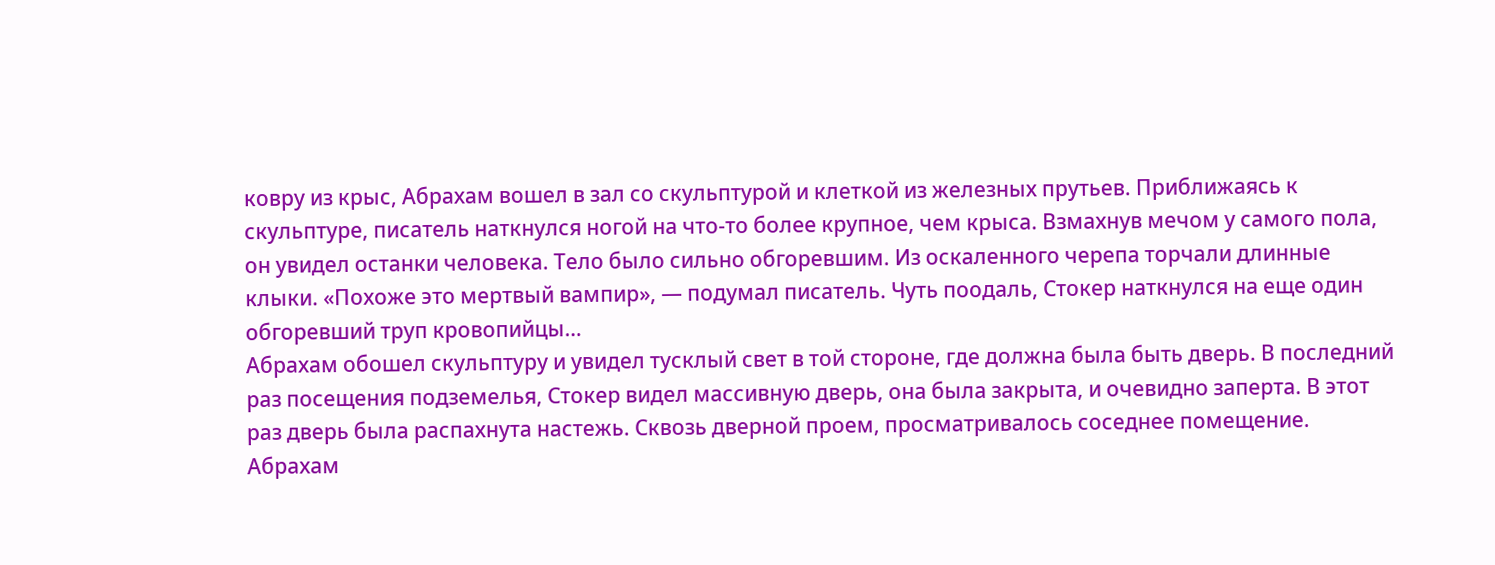ковру из крыс, Абрахам вошел в зал со скульптурой и клеткой из железных прутьев. Приближаясь к скульптуре, писатель наткнулся ногой на что-то более крупное, чем крыса. Взмахнув мечом у самого пола, он увидел останки человека. Тело было сильно обгоревшим. Из оскаленного черепа торчали длинные клыки. «Похоже это мертвый вампир», — подумал писатель. Чуть поодаль, Стокер наткнулся на еще один обгоревший труп кровопийцы…
Абрахам обошел скульптуру и увидел тусклый свет в той стороне, где должна была быть дверь. В последний раз посещения подземелья, Стокер видел массивную дверь, она была закрыта, и очевидно заперта. В этот раз дверь была распахнута настежь. Сквозь дверной проем, просматривалось соседнее помещение. Абрахам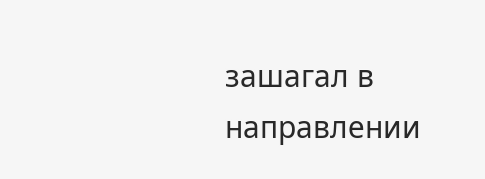зашагал в направлении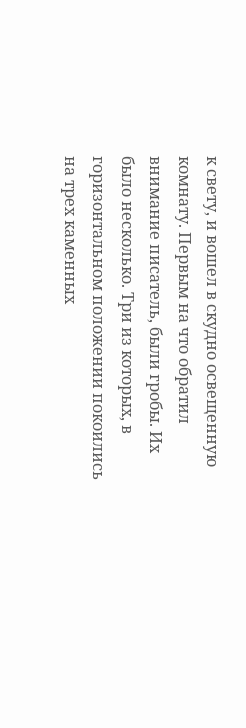к свету, и вошел в скудно освещенную комнату. Первым на что обратил внимание писатель, были гробы. Их было несколько. Три из которых, в горизонтальном положении покоились на трех каменных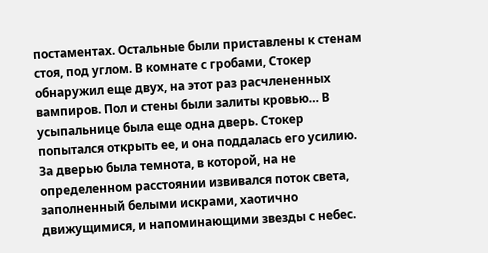постаментах. Остальные были приставлены к стенам стоя, под углом. В комнате с гробами, Стокер обнаружил еще двух, на этот раз расчлененных вампиров. Пол и стены были залиты кровью… В усыпальнице была еще одна дверь. Стокер попытался открыть ее, и она поддалась его усилию. За дверью была темнота, в которой, на не определенном расстоянии извивался поток света, заполненный белыми искрами, хаотично движущимися, и напоминающими звезды с небес.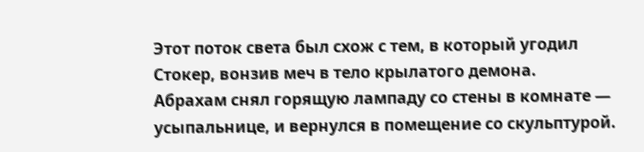Этот поток света был схож с тем, в который угодил Стокер, вонзив меч в тело крылатого демона.
Абрахам снял горящую лампаду со стены в комнате — усыпальнице, и вернулся в помещение со скульптурой.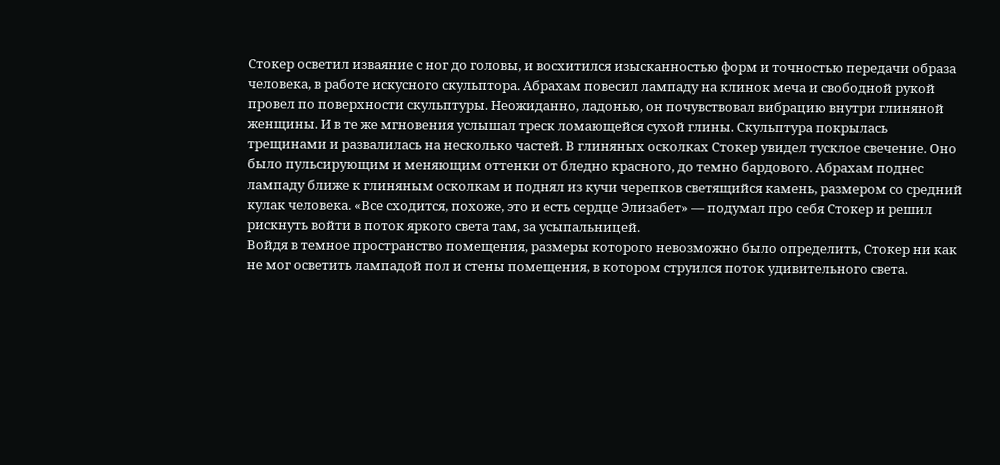Стокер осветил изваяние с ног до головы, и восхитился изысканностью форм и точностью передачи образа человека, в работе искусного скульптора. Абрахам повесил лампаду на клинок меча и свободной рукой провел по поверхности скульптуры. Неожиданно, ладонью, он почувствовал вибрацию внутри глиняной женщины. И в те же мгновения услышал треск ломающейся сухой глины. Скульптура покрылась трещинами и развалилась на несколько частей. В глиняных осколках Стокер увидел тусклое свечение. Оно было пульсирующим и меняющим оттенки от бледно красного, до темно бардового. Абрахам поднес лампаду ближе к глиняным осколкам и поднял из кучи черепков светящийся камень, размером со средний кулак человека. «Все сходится, похоже, это и есть сердце Элизабет» — подумал про себя Стокер и решил рискнуть войти в поток яркого света там, за усыпальницей.
Войдя в темное пространство помещения, размеры которого невозможно было определить, Стокер ни как не мог осветить лампадой пол и стены помещения, в котором струился поток удивительного света.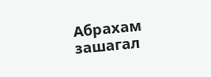Абрахам зашагал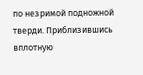по незримой подножной тверди. Приблизившись вплотную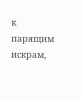к парящим искрам,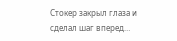Стокер закрыл глаза и сделал шаг вперед…